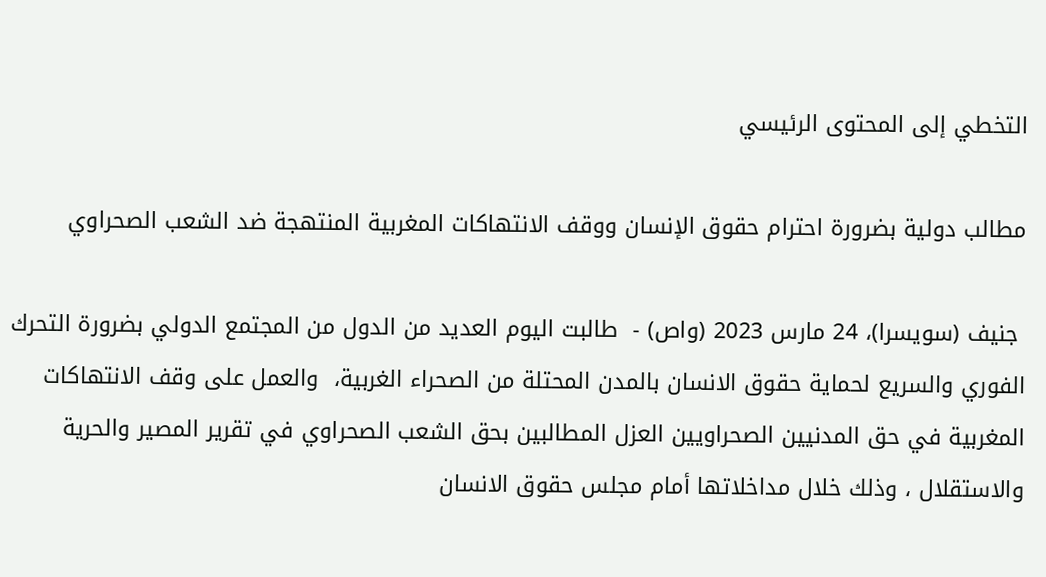التخطي إلى المحتوى الرئيسي

مطالب دولية بضرورة احترام حقوق الإنسان ووقف الانتهاكات المغربية المنتهجة ضد الشعب الصحراوي

 جنيف (سويسرا)، 24 مارس 2023 (واص) -  طالبت اليوم العديد من الدول من المجتمع الدولي بضرورة التحرك الفوري والسريع لحماية حقوق الانسان بالمدن المحتلة من الصحراء الغربية،  والعمل على وقف الانتهاكات المغربية في حق المدنيين الصحراويين العزل المطالبين بحق الشعب الصحراوي في تقرير المصير والحرية والاستقلال ، وذلك خلال مداخلاتها أمام مجلس حقوق الانسان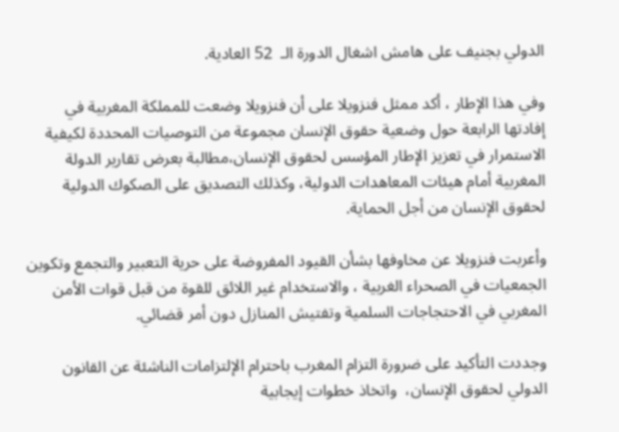الدولي بجنيف على هامش اشغال الدورة الـ  52 العادية.

وفي هذا الإطار ، أكد ممثل فنزويلا على أن فنزويلا وضعت للمملكة المغربية في إفادتها الرابعة حول وضعية حقوق الإنسان مجموعة من التوصيات المحددة لكيفية الاستمرار في تعزيز الإطار المؤسس لحقوق الإنسان،مطالبة بعرض تقارير الدولة المغربية أمام هيئات المعاهدات الدولية، وكذلك التصديق على الصكوك الدولية لحقوق الإنسان من أجل الحماية.

وأعربت فنزويلا عن مخاوفها بشأن القيود المفروضة على حرية التعبير والتجمع وتكوين الجمعيات في الصحراء الغربية ، والاستخدام غير اللائق للقوة من قبل قوات الأمن المغربي في الاحتجاجات السلمية وتفتيش المنازل دون أمر قضائي.

وجددت التأكيد على ضرورة التزام المغرب باحترام الإلتزامات الناشئة عن القانون الدولي لحقوق الإنسان،  واتخاذ خطوات إيجابية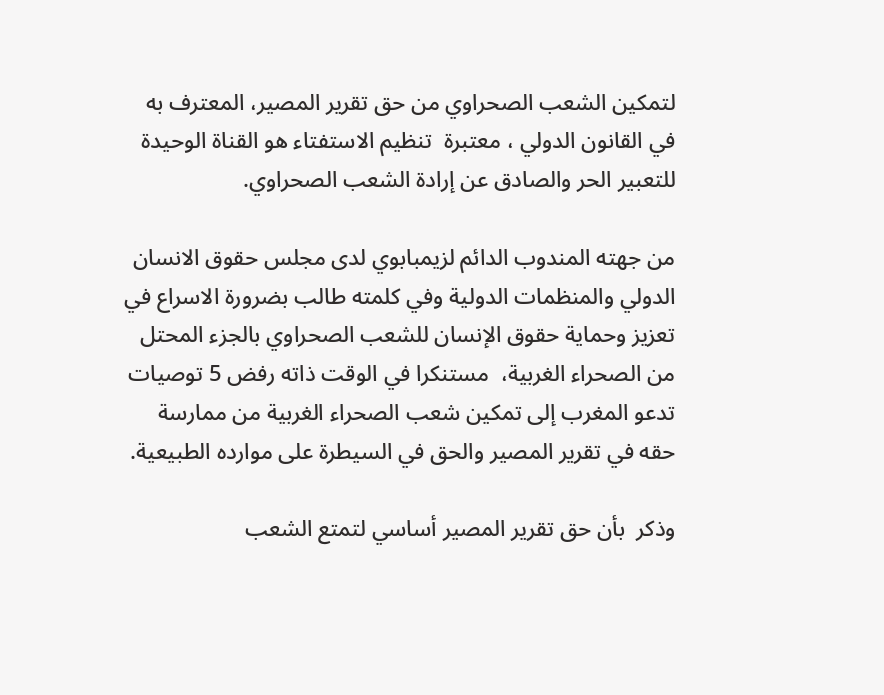لتمكين الشعب الصحراوي من حق تقرير المصير، المعترف به في القانون الدولي ، معتبرة  تنظيم الاستفتاء هو القناة الوحيدة للتعبير الحر والصادق عن إرادة الشعب الصحراوي.

من جهته المندوب الدائم لزيمبابوي لدى مجلس حقوق الانسان الدولي والمنظمات الدولية وفي كلمته طالب بضرورة الاسراع في تعزيز وحماية حقوق الإنسان للشعب الصحراوي بالجزء المحتل من الصحراء الغربية،  مستنكرا في الوقت ذاته رفض 5 توصيات تدعو المغرب إلى تمكين شعب الصحراء الغربية من ممارسة حقه في تقرير المصير والحق في السيطرة على موارده الطبيعية.

وذكر  بأن حق تقرير المصير أساسي لتمتع الشعب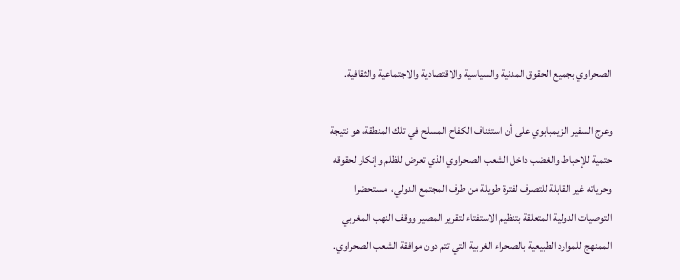الصحراوي بجميع الحقوق المدنية والسياسية والاقتصادية والاجتماعية والثقافية.

وعرج السفير الزيمبابوي على أن استئناف الكفاح المسلح في تلك المنطقة، هو نتيجة حتمية للإحباط والغضب داخل الشعب الصحراوي الذي تعرض للظلم وإنكار لحقوقه وحرياته غير القابلة للتصرف لفترة طويلة من طرف المجتمع الدولي،  مستحضرا التوصيات الدولية المتعلقة بتنظيم الاستفتاء لتقرير المصير ووقف النهب المغربي الممنهج للموارد الطبيعية بالصحراء الغربية التي تتم دون موافقة الشعب الصحراوي.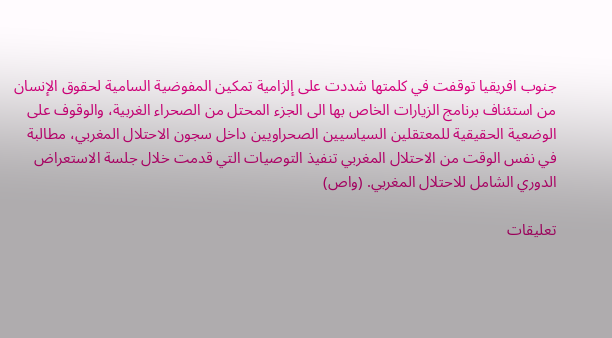جنوب افريقيا توقفت في كلمتها شددت على إلزامية تمكين المفوضية السامية لحقوق الإنسان من استئناف برنامج الزيارات الخاص بها الى الجزء المحتل من الصحراء الغربية، والوقوف على الوضعية الحقيقية للمعتقلين السياسيين الصحراويين داخل سجون الاحتلال المغربي، مطالبة في نفس الوقت من الاحتلال المغربي تنفيذ التوصيات التي قدمت خلال جلسة الاستعراض الدوري الشامل للاحتلال المغربي. (واص)

تعليقات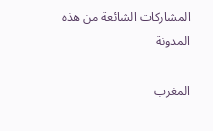المشاركات الشائعة من هذه المدونة

المغرب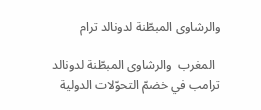والرشاوى المبطّنة لدونالد ترام

  المغرب  والرشاوى المبطّنة لدونالد ترامب في خضمّ التحوّلات الدولية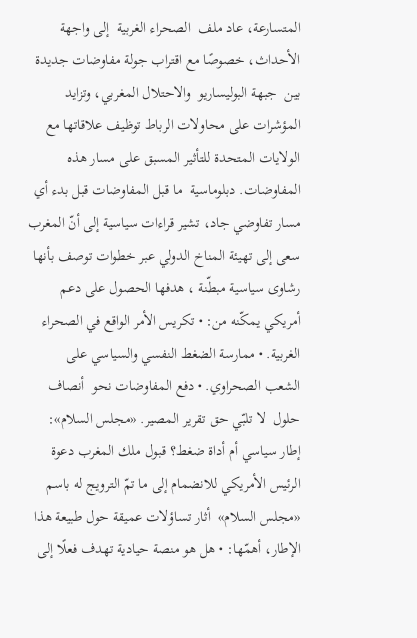المتسارعة، عاد ملف  الصحراء الغربية  إلى واجهة الأحداث، خصوصًا مع اقتراب جولة مفاوضات جديدة بين  جبهة البوليساريو  والاحتلال المغربي، وتزايد المؤشرات على محاولات الرباط توظيف علاقاتها مع الولايات المتحدة للتأثير المسبق على مسار هذه المفاوضات. دبلوماسية  ما قبل المفاوضات قبل بدء أي مسار تفاوضي جاد، تشير قراءات سياسية إلى أنّ المغرب سعى إلى تهيئة المناخ الدولي عبر خطوات توصف بأنها  رشاوى سياسية مبطّنة ، هدفها الحصول على دعم أمريكي يمكّنه من: • تكريس الأمر الواقع في الصحراء الغربية. • ممارسة الضغط النفسي والسياسي على الشعب الصحراوي. • دفع المفاوضات نحو  أنصاف حلول  لا تلبّي حق تقرير المصير. «مجلس السلام»: إطار سياسي أم أداة ضغط؟ قبول ملك المغرب دعوة الرئيس الأمريكي للانضمام إلى ما تمّ الترويج له باسم  «مجلس السلام»  أثار تساؤلات عميقة حول طبيعة هذا الإطار، أهمّها: • هل هو منصة حيادية تهدف فعلًا إلى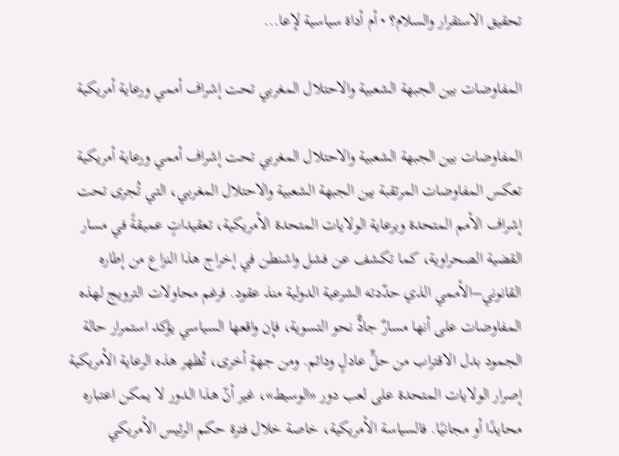تحقيق الاستقرار والسلام؟ • أم أداة سياسية لإعا...

المفاوضات بين الجبهة الشعبية والاحتلال المغربي تحت إشراف أممي ورعاية أمريكية

المفاوضات بين الجبهة الشعبية والاحتلال المغربي تحت إشراف أممي ورعاية أمريكية تعكس المفاوضات المرتقبة بين الجبهة الشعبية والاحتلال المغربي، التي تُجرى تحت إشراف الأمم المتحدة وبرعاية الولايات المتحدة الأمريكية، تعقيداتٍ عميقةً في مسار القضية الصحراوية، كما تكشف عن فشل واشنطن في إخراج هذا النزاع من إطاره القانوني–الأممي الذي حدّدته الشرعية الدولية منذ عقود. فرغم محاولات الترويج لهذه المفاوضات على أنها مسارٌ جادٌّ نحو التسوية، فإن واقعها السياسي يؤكد استمرار حالة الجمود بدل الاقتراب من حلٍّ عادلٍ ودائم. ومن جهةٍ أخرى، تُظهر هذه الرعاية الأمريكية إصرار الولايات المتحدة على لعب دور «الوسيط»، غير أنّ هذا الدور لا يمكن اعتباره محايدًا أو مجانيًا. فالسياسة الأمريكية، خاصة خلال فترة حكم الرئيس الأمريكي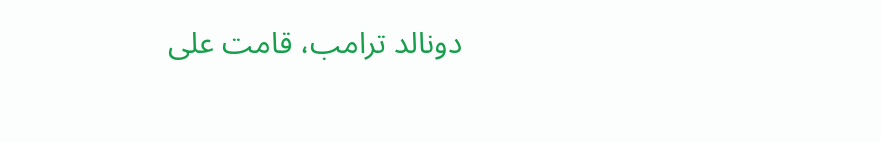دونالد ترامب، قامت على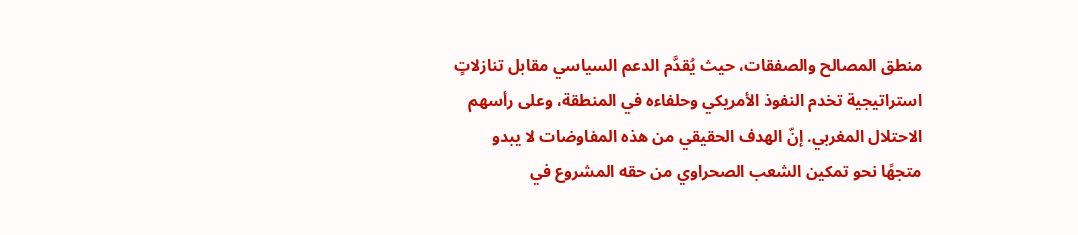منطق المصالح والصفقات، حيث يُقدَّم الدعم السياسي مقابل تنازلاتٍ استراتيجية تخدم النفوذ الأمريكي وحلفاءه في المنطقة، وعلى رأسهم الاحتلال المغربي. إنّ الهدف الحقيقي من هذه المفاوضات لا يبدو متجهًا نحو تمكين الشعب الصحراوي من حقه المشروع في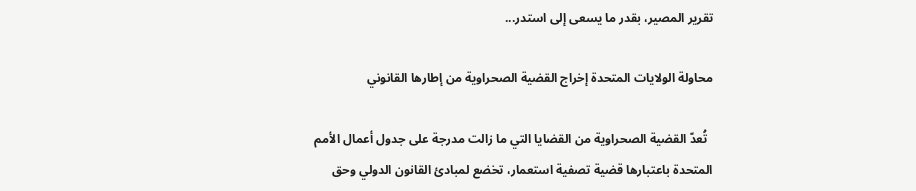تقرير المصير، بقدر ما يسعى إلى استدر...

محاولة الولايات المتحدة إخراج القضية الصحراوية من إطارها القانوني

  تُعدّ القضية الصحراوية من القضايا التي ما زالت مدرجة على جدول أعمال الأمم المتحدة باعتبارها قضية تصفية استعمار، تخضع لمبادئ القانون الدولي وحق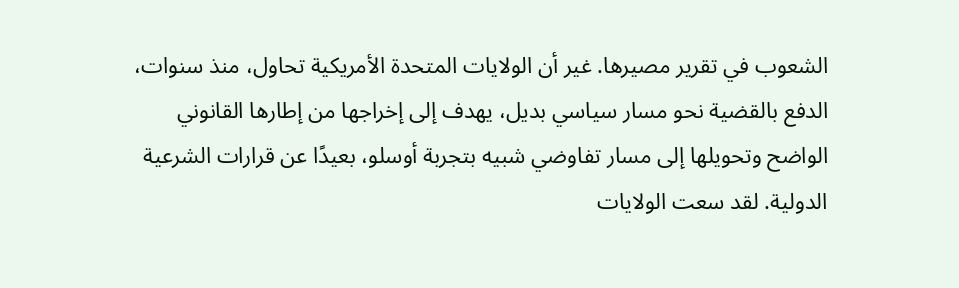الشعوب في تقرير مصيرها. غير أن الولايات المتحدة الأمريكية تحاول، منذ سنوات، الدفع بالقضية نحو مسار سياسي بديل، يهدف إلى إخراجها من إطارها القانوني الواضح وتحويلها إلى مسار تفاوضي شبيه بتجربة أوسلو، بعيدًا عن قرارات الشرعية الدولية. لقد سعت الولايات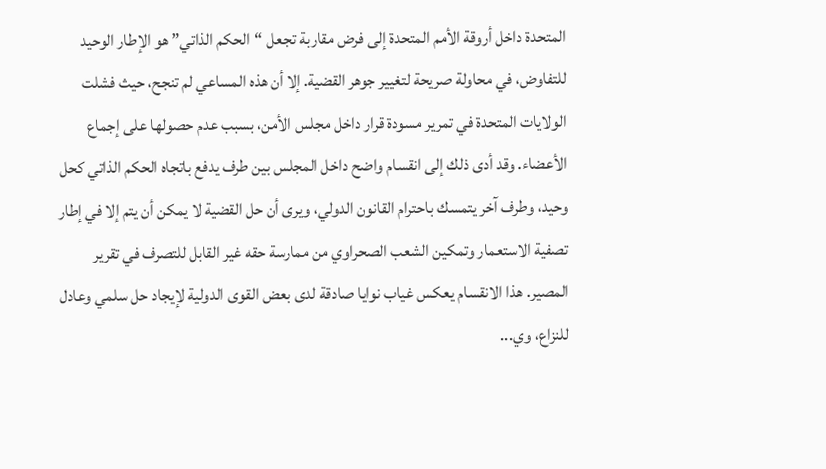المتحدة داخل أروقة الأمم المتحدة إلى فرض مقاربة تجعل “الحكم الذاتي” هو الإطار الوحيد للتفاوض، في محاولة صريحة لتغيير جوهر القضية. إلا أن هذه المساعي لم تنجح، حيث فشلت الولايات المتحدة في تمرير مسودة قرار داخل مجلس الأمن، بسبب عدم حصولها على إجماع الأعضاء. وقد أدى ذلك إلى انقسام واضح داخل المجلس بين طرف يدفع باتجاه الحكم الذاتي كحل وحيد، وطرف آخر يتمسك باحترام القانون الدولي، ويرى أن حل القضية لا يمكن أن يتم إلا في إطار تصفية الاستعمار وتمكين الشعب الصحراوي من ممارسة حقه غير القابل للتصرف في تقرير المصير. هذا الانقسام يعكس غياب نوايا صادقة لدى بعض القوى الدولية لإيجاد حل سلمي وعادل للنزاع، وي...